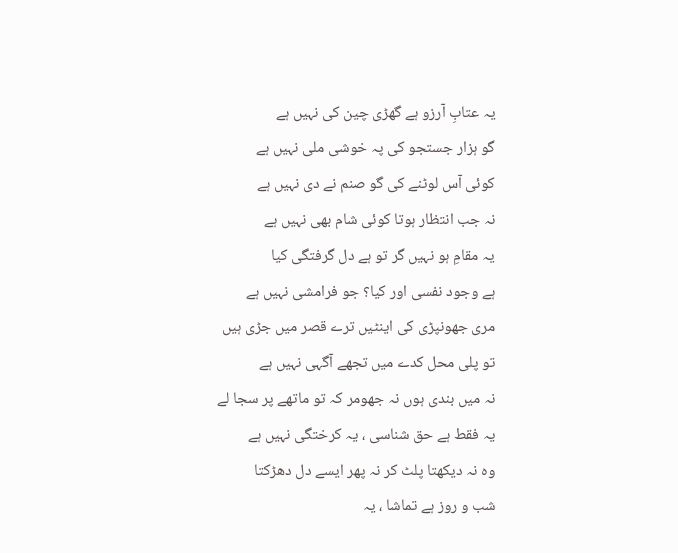یہ عتابِ آرزو ہے گھڑی چین کی نہیں ہے
گو ہزار جستجو کی پہ خوشی ملی نہیں ہے
کوئی آس لوٹنے کی گو صنم نے دی نہیں ہے
نہ جب انتظار ہوتا کوئی شام بھی نہیں ہے
یہ مقامِ ہو نہیں گر تو ہے دل گرفتگی کیا
ہے وجود نفسی اور کیا؟ جو فرامشی نہیں ہے
مری جھونپڑی کی اینٹیں ترے قصر میں جڑی ہیں
تو پلی محل کدے میں تجھے آگہی نہیں ہے
نہ میں بندی ہوں نہ جھومر کہ تو ماتھے پر سجا لے
یہ فقط ہے حق شناسی ، یہ کرختگی نہیں ہے
وہ نہ دیکھتا پلٹ کر نہ پھر ایسے دل دھڑکتا
شب و روز ہے تماشا ، یہ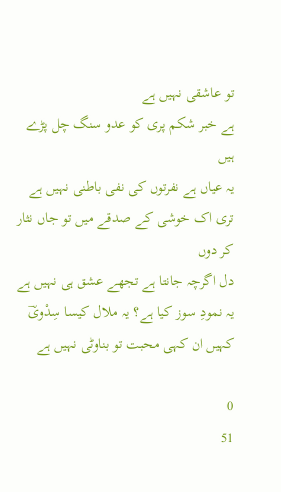تو عاشقی نہیں ہے
ہے خبر شکم پری کو عدو سنگ چل پڑے ہیں
یہ عیاں ہے نفرتوں کی نفی باطنی نہیں ہے
تری اک خوشی کے صدقے میں تو جاں نثار کر دوں
دل اگرچہ جانتا ہے تجھے عشق ہی نہیں ہے
یہ نمودِ سوز کیا ہے؟ یہ ملال کیسا سِدْویؔ
کہیں ان کہی محبت تو بناوٹی نہیں ہے

0
51